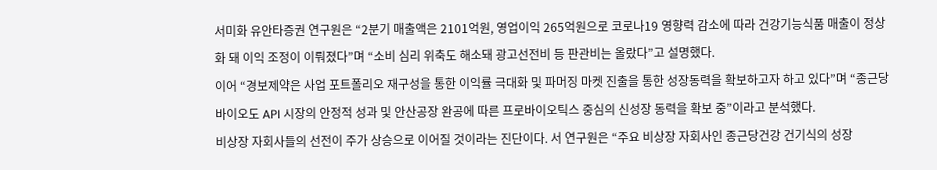서미화 유안타증권 연구원은 “2분기 매출액은 2101억원, 영업이익 265억원으로 코로나19 영향력 감소에 따라 건강기능식품 매출이 정상화 돼 이익 조정이 이뤄졌다”며 “소비 심리 위축도 해소돼 광고선전비 등 판관비는 올랐다”고 설명했다.
이어 “경보제약은 사업 포트폴리오 재구성을 통한 이익률 극대화 및 파머징 마켓 진출을 통한 성장동력을 확보하고자 하고 있다”며 “종근당 바이오도 API 시장의 안정적 성과 및 안산공장 완공에 따른 프로바이오틱스 중심의 신성장 동력을 확보 중”이라고 분석했다.
비상장 자회사들의 선전이 주가 상승으로 이어질 것이라는 진단이다. 서 연구원은 “주요 비상장 자회사인 종근당건강 건기식의 성장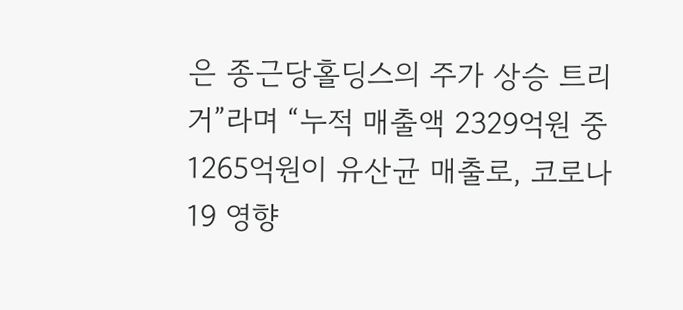은 종근당홀딩스의 주가 상승 트리거”라며 “누적 매출액 2329억원 중 1265억원이 유산균 매출로, 코로나19 영향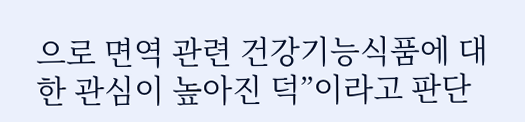으로 면역 관련 건강기능식품에 대한 관심이 높아진 덕”이라고 판단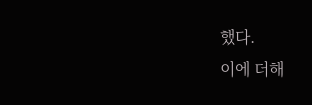했다.
이에 더해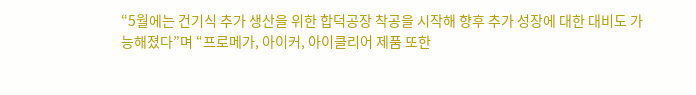“5월에는 건기식 추가 생산을 위한 합덕공장 착공을 시작해 향후 추가 성장에 대한 대비도 가능해졌다”며 “프로메가, 아이커, 아이클리어 제품 또한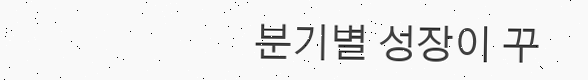분기별 성장이 꾸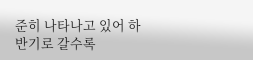준히 나타나고 있어 하반기로 갈수록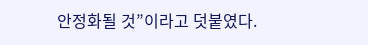안정화될 것”이라고 덧붙였다.